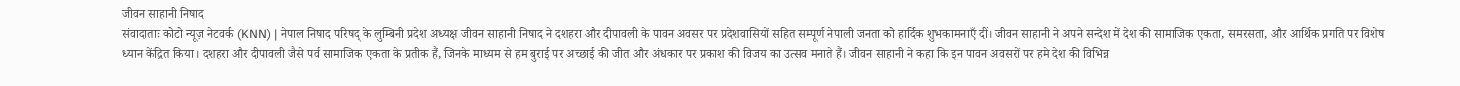जीवन साहानी निषाद
संवादाताः कोटो न्यूज़ नेटवर्क (KNN) | नेपाल निषाद परिषद् के लुम्बिनी प्रदेश अध्यक्ष जीवन साहानी निषाद ने दशहरा और दीपावली के पावन अवसर पर प्रदेशवासियों सहित सम्पूर्ण नेपाली जनता को हार्दिक शुभकामनाएँ दीं। जीवन साहानी ने अपने सन्देश में देश की सामाजिक एकता, समरसता, और आर्थिक प्रगति पर विशेष ध्यान केंद्रित किया। दशहरा और दीपावली जैसे पर्व सामाजिक एकता के प्रतीक हैं, जिनके माध्यम से हम बुराई पर अच्छाई की जीत और अंधकार पर प्रकाश की विजय का उत्सव मनाते हैं। जीवन साहानी ने कहा कि इन पावन अवसरों पर हमे देश की विभिन्न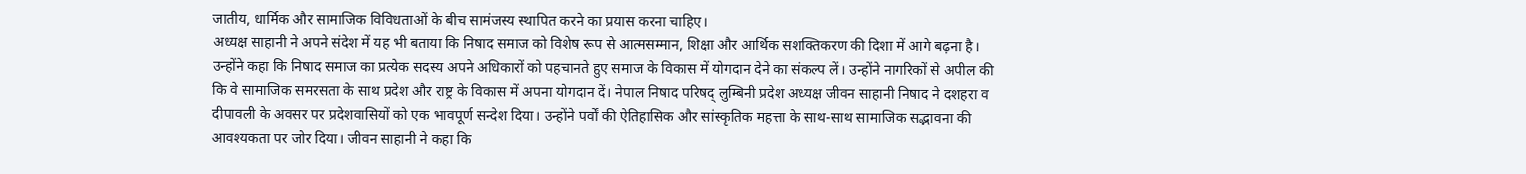जातीय, धार्मिक और सामाजिक विविधताओं के बीच सामंजस्य स्थापित करने का प्रयास करना चाहिए।
अध्यक्ष साहानी ने अपने संदेश में यह भी बताया कि निषाद समाज को विशेष रूप से आत्मसम्मान, शिक्षा और आर्थिक सशक्तिकरण की दिशा में आगे बढ़ना है। उन्होंने कहा कि निषाद समाज का प्रत्येक सदस्य अपने अधिकारों को पहचानते हुए समाज के विकास में योगदान देने का संकल्प लें। उन्होंने नागरिकों से अपील की कि वे सामाजिक समरसता के साथ प्रदेश और राष्ट्र के विकास में अपना योगदान दें। नेपाल निषाद परिषद् लुम्बिनी प्रदेश अध्यक्ष जीवन साहानी निषाद ने दशहरा व दीपावली के अवसर पर प्रदेशवासियों को एक भावपूर्ण सन्देश दिया। उन्होंने पर्वों की ऐतिहासिक और सांस्कृतिक महत्ता के साथ-साथ सामाजिक सद्भावना की आवश्यकता पर जोर दिया। जीवन साहानी ने कहा कि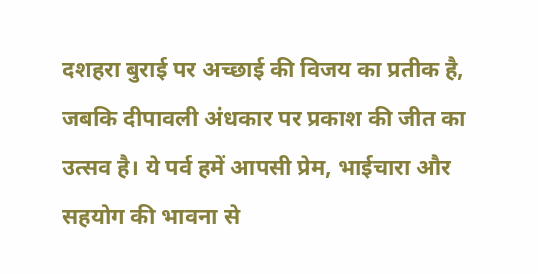दशहरा बुराई पर अच्छाई की विजय का प्रतीक है, जबकि दीपावली अंधकार पर प्रकाश की जीत का उत्सव है। ये पर्व हमें आपसी प्रेम, भाईचारा और सहयोग की भावना से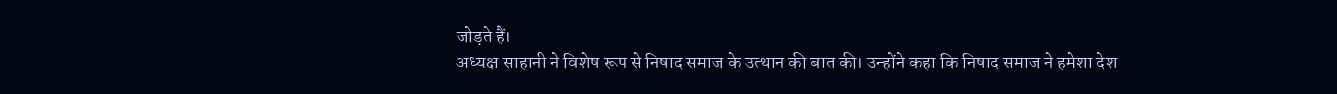जोड़ते हैं।
अध्यक्ष साहानी ने विशेष रूप से निषाद समाज के उत्थान की बात की। उन्होंने कहा कि निषाद समाज ने हमेशा देश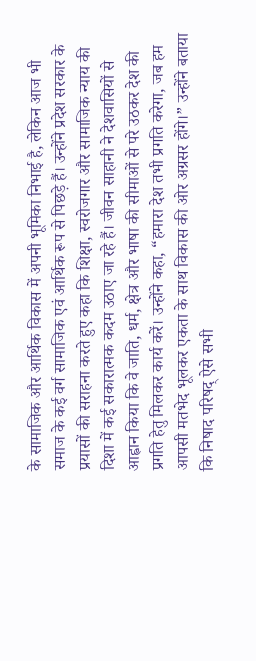के सामाजिक और आर्थिक विकास में अपनी भूमिका निभाई है, लेकिन आज भी समाज के कई वर्ग सामाजिक एवं आर्थिक रूप से पिछड़े हैं। उन्होंने प्रदेश सरकार के प्रयासों की सराहना करते हुए कहा कि शिक्षा, स्वरोजगार और सामाजिक न्याय की दिशा में कई सकारात्मक कदम उठाए जा रहे हैं। जीवन साहानी ने देशवासियों से आह्वान किया कि वे जाति, धर्म, क्षेत्र और भाषा की सीमाओं से परे उठकर देश की प्रगति हेतु मिलकर कार्य करें। उन्होंने कहा, “हमारा देश तभी प्रगति करेगा, जब हम आपसी मतभेद भूलकर एकता के साथ विकास की ओर अग्रसर होंगे।” उन्होंने बताया कि निषाद परिषद् ऐसे सभी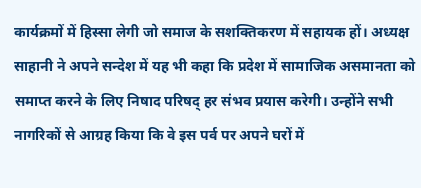कार्यक्रमों में हिस्सा लेगी जो समाज के सशक्तिकरण में सहायक हों। अध्यक्ष साहानी ने अपने सन्देश में यह भी कहा कि प्रदेश में सामाजिक असमानता को समाप्त करने के लिए निषाद परिषद् हर संभव प्रयास करेगी। उन्होंने सभी नागरिकों से आग्रह किया कि वे इस पर्व पर अपने घरों में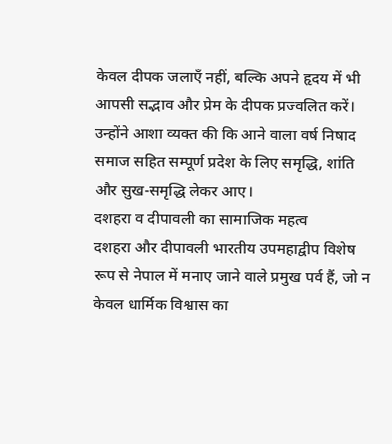केवल दीपक जलाएँ नहीं, बल्कि अपने हृदय में भी आपसी सद्भाव और प्रेम के दीपक प्रज्वलित करें। उन्होंने आशा व्यक्त की कि आने वाला वर्ष निषाद समाज सहित सम्पूर्ण प्रदेश के लिए समृद्धि, शांति और सुख-समृद्धि लेकर आए।
दशहरा व दीपावली का सामाजिक महत्व
दशहरा और दीपावली भारतीय उपमहाद्वीप विशेष रूप से नेपाल में मनाए जाने वाले प्रमुख पर्व हैं, जो न केवल धार्मिक विश्वास का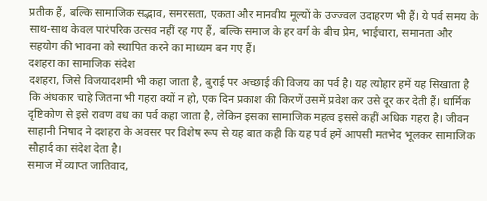प्रतीक हैं, बल्कि सामाजिक सद्भाव, समरसता, एकता और मानवीय मूल्यों के उज्ज्वल उदाहरण भी हैं। ये पर्व समय के साथ-साथ केवल पारंपरिक उत्सव नहीं रह गए हैं, बल्कि समाज के हर वर्ग के बीच प्रेम, भाईचारा, समानता और सहयोग की भावना को स्थापित करने का माध्यम बन गए हैं।
दशहरा का सामाजिक संदेश
दशहरा, जिसे विजयादशमी भी कहा जाता है, बुराई पर अच्छाई की विजय का पर्व है। यह त्योहार हमें यह सिखाता है कि अंधकार चाहे जितना भी गहरा क्यों न हो, एक दिन प्रकाश की किरणें उसमें प्रवेश कर उसे दूर कर देती हैं। धार्मिक दृष्टिकोण से इसे रावण वध का पर्व कहा जाता है, लेकिन इसका सामाजिक महत्व इससे कहीं अधिक गहरा है। जीवन साहानी निषाद ने दशहरा के अवसर पर विशेष रूप से यह बात कही कि यह पर्व हमें आपसी मतभेद भूलकर सामाजिक सौहार्द का संदेश देता है।
समाज में व्याप्त जातिवाद,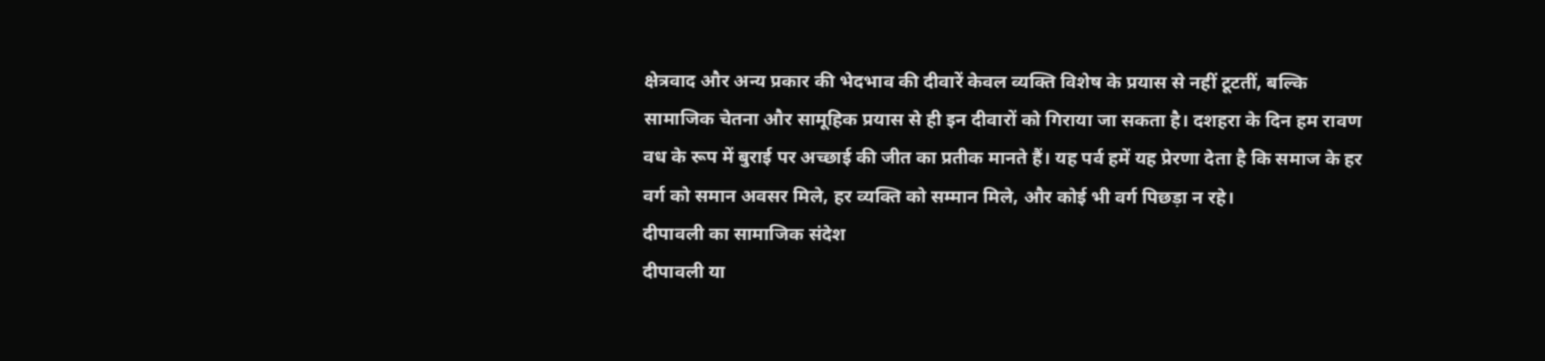क्षेत्रवाद और अन्य प्रकार की भेदभाव की दीवारें केवल व्यक्ति विशेष के प्रयास से नहीं टूटतीं, बल्कि सामाजिक चेतना और सामूहिक प्रयास से ही इन दीवारों को गिराया जा सकता है। दशहरा के दिन हम रावण वध के रूप में बुराई पर अच्छाई की जीत का प्रतीक मानते हैं। यह पर्व हमें यह प्रेरणा देता है कि समाज के हर वर्ग को समान अवसर मिले, हर व्यक्ति को सम्मान मिले, और कोई भी वर्ग पिछड़ा न रहे।
दीपावली का सामाजिक संदेश
दीपावली या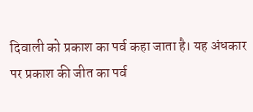दिवाली को प्रकाश का पर्व कहा जाता है। यह अंधकार पर प्रकाश की जीत का पर्व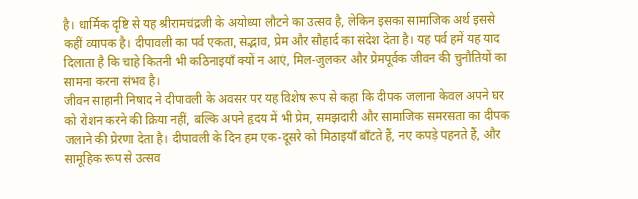है। धार्मिक दृष्टि से यह श्रीरामचंद्रजी के अयोध्या लौटने का उत्सव है, लेकिन इसका सामाजिक अर्थ इससे कहीं व्यापक है। दीपावली का पर्व एकता, सद्भाव, प्रेम और सौहार्द का संदेश देता है। यह पर्व हमें यह याद दिलाता है कि चाहे कितनी भी कठिनाइयाँ क्यों न आएं, मिल-जुलकर और प्रेमपूर्वक जीवन की चुनौतियों का सामना करना संभव है।
जीवन साहानी निषाद ने दीपावली के अवसर पर यह विशेष रूप से कहा कि दीपक जलाना केवल अपने घर को रोशन करने की क्रिया नहीं, बल्कि अपने हृदय में भी प्रेम, समझदारी और सामाजिक समरसता का दीपक जलाने की प्रेरणा देता है। दीपावली के दिन हम एक-दूसरे को मिठाइयाँ बाँटते हैं, नए कपड़े पहनते हैं, और सामूहिक रूप से उत्सव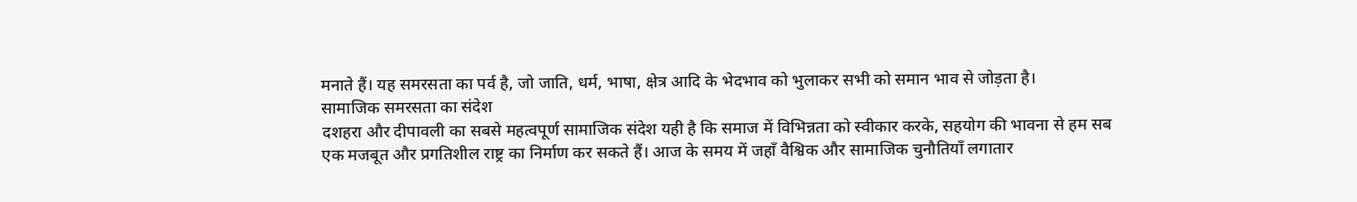मनाते हैं। यह समरसता का पर्व है, जो जाति, धर्म, भाषा, क्षेत्र आदि के भेदभाव को भुलाकर सभी को समान भाव से जोड़ता है।
सामाजिक समरसता का संदेश
दशहरा और दीपावली का सबसे महत्वपूर्ण सामाजिक संदेश यही है कि समाज में विभिन्नता को स्वीकार करके, सहयोग की भावना से हम सब एक मजबूत और प्रगतिशील राष्ट्र का निर्माण कर सकते हैं। आज के समय में जहाँ वैश्विक और सामाजिक चुनौतियाँ लगातार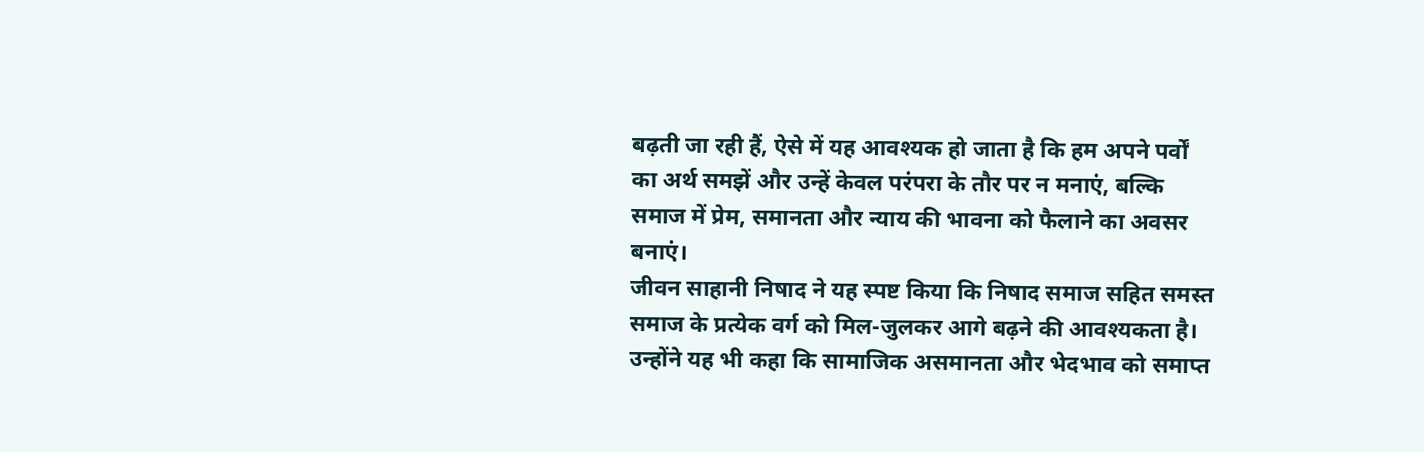बढ़ती जा रही हैं, ऐसे में यह आवश्यक हो जाता है कि हम अपने पर्वों का अर्थ समझें और उन्हें केवल परंपरा के तौर पर न मनाएं, बल्कि समाज में प्रेम, समानता और न्याय की भावना को फैलाने का अवसर बनाएं।
जीवन साहानी निषाद ने यह स्पष्ट किया कि निषाद समाज सहित समस्त समाज के प्रत्येक वर्ग को मिल-जुलकर आगे बढ़ने की आवश्यकता है। उन्होंने यह भी कहा कि सामाजिक असमानता और भेदभाव को समाप्त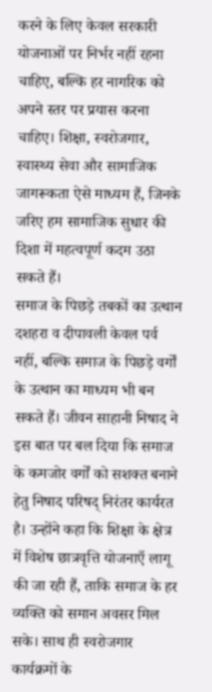करने के लिए केवल सरकारी योजनाओं पर निर्भर नहीं रहना चाहिए, बल्कि हर नागरिक को अपने स्तर पर प्रयास करना चाहिए। शिक्षा, स्वरोजगार, स्वास्थ्य सेवा और सामाजिक जागरूकता ऐसे माध्यम हैं, जिनके जरिए हम सामाजिक सुधार की दिशा में महत्वपूर्ण कदम उठा सकते हैं।
समाज के पिछड़े तबकों का उत्थान
दशहरा व दीपावली केवल पर्व नहीं, बल्कि समाज के पिछड़े वर्गों के उत्थान का माध्यम भी बन सकते हैं। जीवन साहानी निषाद ने इस बात पर बल दिया कि समाज के कमजोर वर्गों को सशक्त बनाने हेतु निषाद परिषद् निरंतर कार्यरत है। उन्होंने कहा कि शिक्षा के क्षेत्र में विशेष छात्रवृत्ति योजनाएँ लागू की जा रही हैं, ताकि समाज के हर व्यक्ति को समान अवसर मिल सके। साथ ही स्वरोजगार कार्यक्रमों के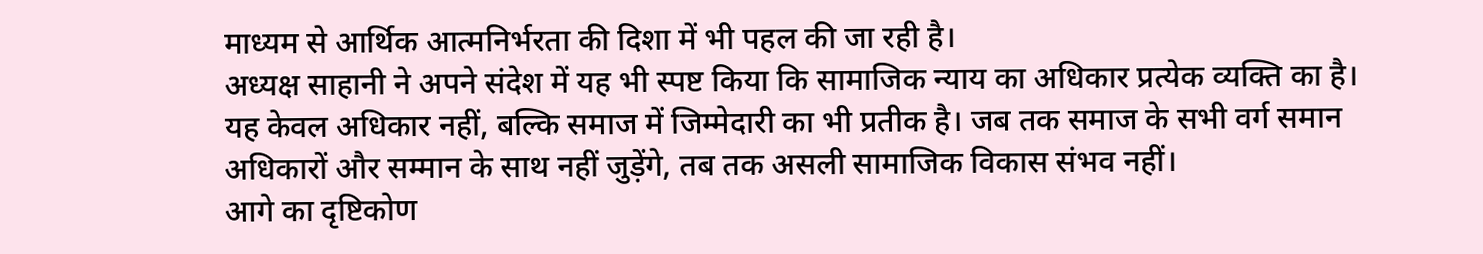माध्यम से आर्थिक आत्मनिर्भरता की दिशा में भी पहल की जा रही है।
अध्यक्ष साहानी ने अपने संदेश में यह भी स्पष्ट किया कि सामाजिक न्याय का अधिकार प्रत्येक व्यक्ति का है। यह केवल अधिकार नहीं, बल्कि समाज में जिम्मेदारी का भी प्रतीक है। जब तक समाज के सभी वर्ग समान अधिकारों और सम्मान के साथ नहीं जुड़ेंगे, तब तक असली सामाजिक विकास संभव नहीं।
आगे का दृष्टिकोण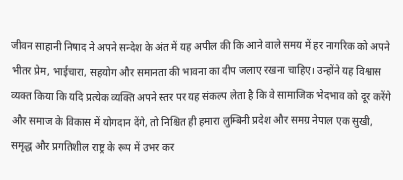जीवन साहानी निषाद ने अपने सन्देश के अंत में यह अपील की कि आने वाले समय में हर नागरिक को अपने भीतर प्रेम, भाईचारा, सहयोग और समानता की भावना का दीप जलाए रखना चाहिए। उन्होंने यह विश्वास व्यक्त किया कि यदि प्रत्येक व्यक्ति अपने स्तर पर यह संकल्प लेता है कि वे सामाजिक भेदभाव को दूर करेंगे और समाज के विकास में योगदान देंगे, तो निश्चित ही हमारा लुम्बिनी प्रदेश और समग्र नेपाल एक सुखी, समृद्ध और प्रगतिशील राष्ट्र के रूप में उभर कर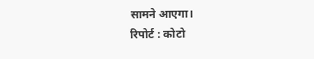सामने आएगा।
रिपोर्ट : कोटो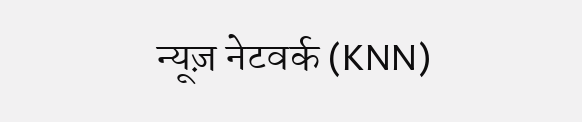न्यूज़ नेटवर्क (KNN)